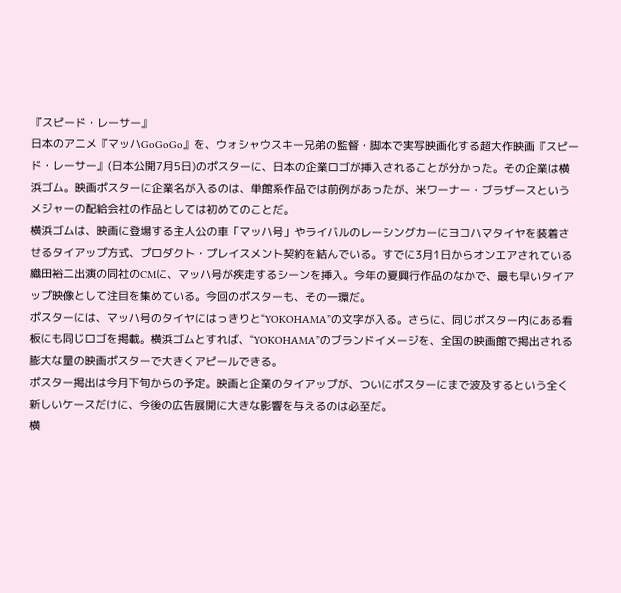『スピード・レーサー』
日本のアニメ『マッハGoGoGo』を、ウォシャウスキー兄弟の監督・脚本で実写映画化する超大作映画『スピード・レーサー』(日本公開7月5日)のポスターに、日本の企業ロゴが挿入されることが分かった。その企業は横浜ゴム。映画ポスターに企業名が入るのは、単館系作品では前例があったが、米ワーナー・ブラザースというメジャーの配給会社の作品としては初めてのことだ。
横浜ゴムは、映画に登場する主人公の車「マッハ号」やライバルのレーシングカーにヨコハマタイヤを装着させるタイアップ方式、プロダクト・プレイスメント契約を結んでいる。すでに3月1日からオンエアされている織田裕二出演の同社のCMに、マッハ号が疾走するシーンを挿入。今年の夏興行作品のなかで、最も早いタイアップ映像として注目を集めている。今回のポスターも、その一環だ。
ポスターには、マッハ号のタイヤにはっきりと“YOKOHAMA”の文字が入る。さらに、同じポスター内にある看板にも同じロゴを掲載。横浜ゴムとすれば、“YOKOHAMA”のブランドイメージを、全国の映画館で掲出される膨大な量の映画ポスターで大きくアピールできる。
ポスター掲出は今月下旬からの予定。映画と企業のタイアップが、ついにポスターにまで波及するという全く新しいケースだけに、今後の広告展開に大きな影響を与えるのは必至だ。
横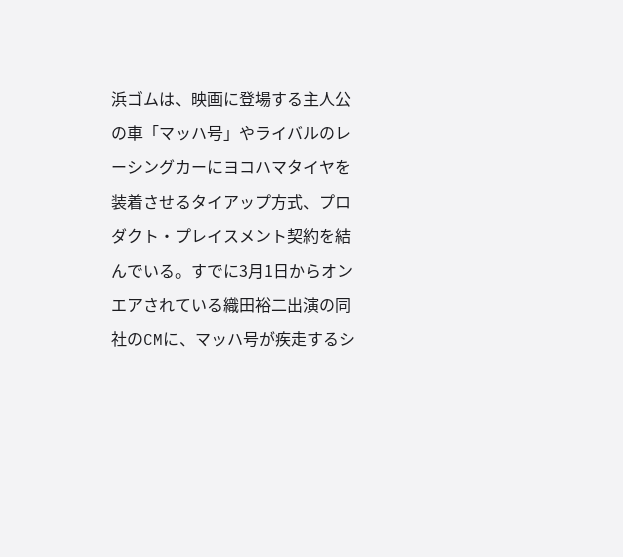浜ゴムは、映画に登場する主人公の車「マッハ号」やライバルのレーシングカーにヨコハマタイヤを装着させるタイアップ方式、プロダクト・プレイスメント契約を結んでいる。すでに3月1日からオンエアされている織田裕二出演の同社のCMに、マッハ号が疾走するシ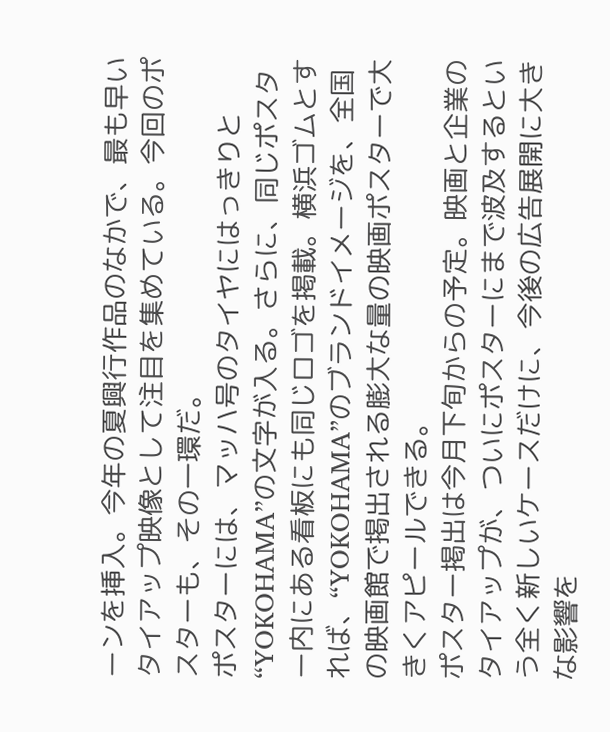ーンを挿入。今年の夏興行作品のなかで、最も早いタイアップ映像として注目を集めている。今回のポスターも、その一環だ。
ポスターには、マッハ号のタイヤにはっきりと“YOKOHAMA”の文字が入る。さらに、同じポスター内にある看板にも同じロゴを掲載。横浜ゴムとすれば、“YOKOHAMA”のブランドイメージを、全国の映画館で掲出される膨大な量の映画ポスターで大きくアピールできる。
ポスター掲出は今月下旬からの予定。映画と企業のタイアップが、ついにポスターにまで波及するという全く新しいケースだけに、今後の広告展開に大きな影響を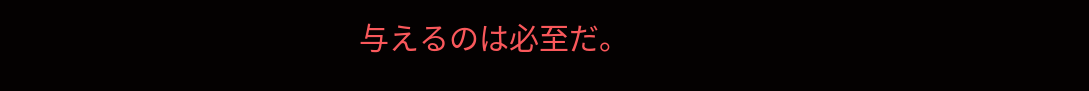与えるのは必至だ。